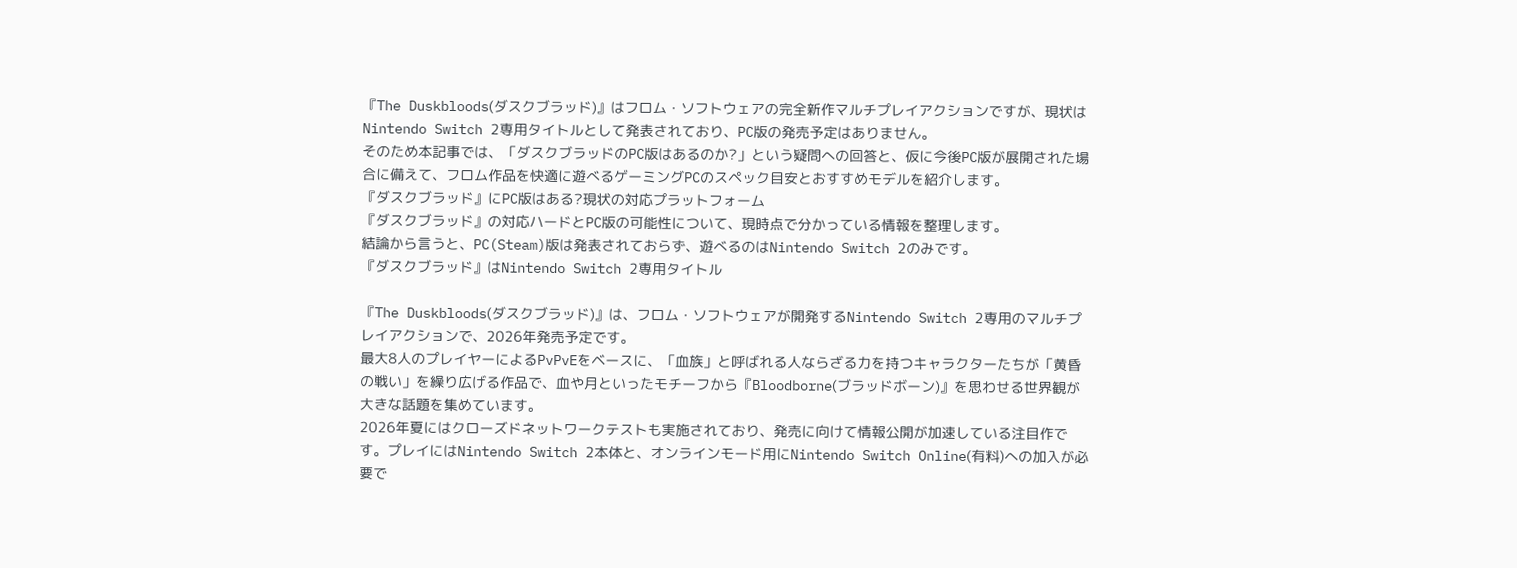『The Duskbloods(ダスクブラッド)』はフロム・ソフトウェアの完全新作マルチプレイアクションですが、現状はNintendo Switch 2専用タイトルとして発表されており、PC版の発売予定はありません。
そのため本記事では、「ダスクブラッドのPC版はあるのか?」という疑問への回答と、仮に今後PC版が展開された場合に備えて、フロム作品を快適に遊べるゲーミングPCのスペック目安とおすすめモデルを紹介します。
『ダスクブラッド』にPC版はある?現状の対応プラットフォーム
『ダスクブラッド』の対応ハードとPC版の可能性について、現時点で分かっている情報を整理します。
結論から言うと、PC(Steam)版は発表されておらず、遊べるのはNintendo Switch 2のみです。
『ダスクブラッド』はNintendo Switch 2専用タイトル

『The Duskbloods(ダスクブラッド)』は、フロム・ソフトウェアが開発するNintendo Switch 2専用のマルチプレイアクションで、2026年発売予定です。
最大8人のプレイヤーによるPvPvEをベースに、「血族」と呼ばれる人ならざる力を持つキャラクターたちが「黄昏の戦い」を繰り広げる作品で、血や月といったモチーフから『Bloodborne(ブラッドボーン)』を思わせる世界観が大きな話題を集めています。
2026年夏にはクローズドネットワークテストも実施されており、発売に向けて情報公開が加速している注目作です。プレイにはNintendo Switch 2本体と、オンラインモード用にNintendo Switch Online(有料)への加入が必要で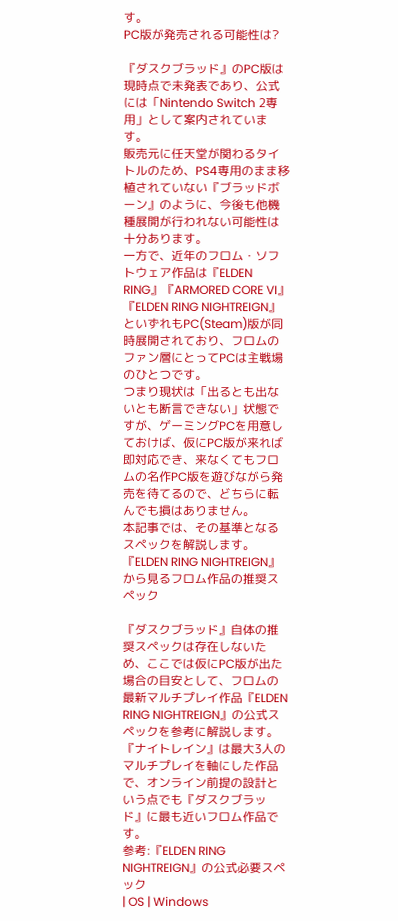す。
PC版が発売される可能性は?

『ダスクブラッド』のPC版は現時点で未発表であり、公式には「Nintendo Switch 2専用」として案内されています。
販売元に任天堂が関わるタイトルのため、PS4専用のまま移植されていない『ブラッドボーン』のように、今後も他機種展開が行われない可能性は十分あります。
一方で、近年のフロム・ソフトウェア作品は『ELDEN RING』『ARMORED CORE VI』『ELDEN RING NIGHTREIGN』といずれもPC(Steam)版が同時展開されており、フロムのファン層にとってPCは主戦場のひとつです。
つまり現状は「出るとも出ないとも断言できない」状態ですが、ゲーミングPCを用意しておけば、仮にPC版が来れば即対応でき、来なくてもフロムの名作PC版を遊びながら発売を待てるので、どちらに転んでも損はありません。
本記事では、その基準となるスペックを解説します。
『ELDEN RING NIGHTREIGN』から見るフロム作品の推奨スペック

『ダスクブラッド』自体の推奨スペックは存在しないため、ここでは仮にPC版が出た場合の目安として、フロムの最新マルチプレイ作品『ELDEN RING NIGHTREIGN』の公式スペックを参考に解説します。
『ナイトレイン』は最大3人のマルチプレイを軸にした作品で、オンライン前提の設計という点でも『ダスクブラッド』に最も近いフロム作品です。
参考:『ELDEN RING NIGHTREIGN』の公式必要スペック
| OS | Windows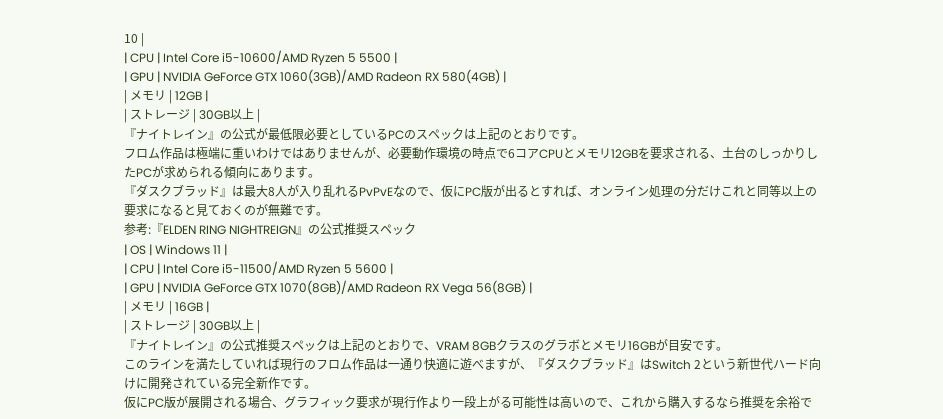10 |
| CPU | Intel Core i5-10600/AMD Ryzen 5 5500 |
| GPU | NVIDIA GeForce GTX 1060(3GB)/AMD Radeon RX 580(4GB) |
| メモリ | 12GB |
| ストレージ | 30GB以上 |
『ナイトレイン』の公式が最低限必要としているPCのスペックは上記のとおりです。
フロム作品は極端に重いわけではありませんが、必要動作環境の時点で6コアCPUとメモリ12GBを要求される、土台のしっかりしたPCが求められる傾向にあります。
『ダスクブラッド』は最大8人が入り乱れるPvPvEなので、仮にPC版が出るとすれば、オンライン処理の分だけこれと同等以上の要求になると見ておくのが無難です。
参考:『ELDEN RING NIGHTREIGN』の公式推奨スペック
| OS | Windows 11 |
| CPU | Intel Core i5-11500/AMD Ryzen 5 5600 |
| GPU | NVIDIA GeForce GTX 1070(8GB)/AMD Radeon RX Vega 56(8GB) |
| メモリ | 16GB |
| ストレージ | 30GB以上 |
『ナイトレイン』の公式推奨スペックは上記のとおりで、VRAM 8GBクラスのグラボとメモリ16GBが目安です。
このラインを満たしていれば現行のフロム作品は一通り快適に遊べますが、『ダスクブラッド』はSwitch 2という新世代ハード向けに開発されている完全新作です。
仮にPC版が展開される場合、グラフィック要求が現行作より一段上がる可能性は高いので、これから購入するなら推奨を余裕で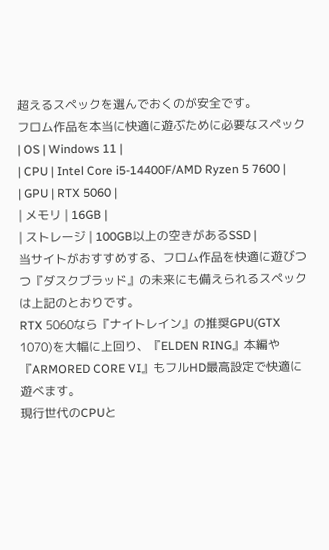超えるスペックを選んでおくのが安全です。
フロム作品を本当に快適に遊ぶために必要なスペック
| OS | Windows 11 |
| CPU | Intel Core i5-14400F/AMD Ryzen 5 7600 |
| GPU | RTX 5060 |
| メモリ | 16GB |
| ストレージ | 100GB以上の空きがあるSSD |
当サイトがおすすめする、フロム作品を快適に遊びつつ『ダスクブラッド』の未来にも備えられるスペックは上記のとおりです。
RTX 5060なら『ナイトレイン』の推奨GPU(GTX 1070)を大幅に上回り、『ELDEN RING』本編や『ARMORED CORE VI』もフルHD最高設定で快適に遊べます。
現行世代のCPUと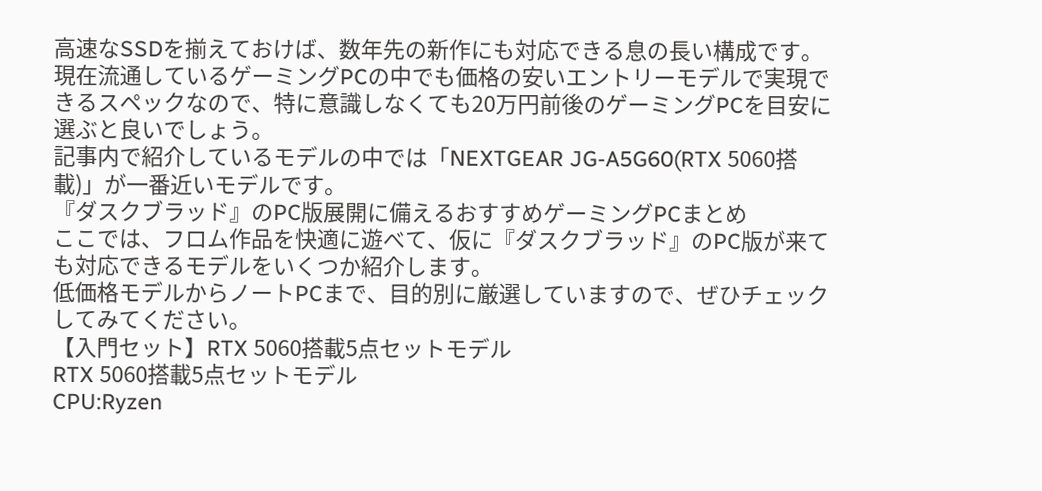高速なSSDを揃えておけば、数年先の新作にも対応できる息の長い構成です。
現在流通しているゲーミングPCの中でも価格の安いエントリーモデルで実現できるスペックなので、特に意識しなくても20万円前後のゲーミングPCを目安に選ぶと良いでしょう。
記事内で紹介しているモデルの中では「NEXTGEAR JG-A5G60(RTX 5060搭載)」が一番近いモデルです。
『ダスクブラッド』のPC版展開に備えるおすすめゲーミングPCまとめ
ここでは、フロム作品を快適に遊べて、仮に『ダスクブラッド』のPC版が来ても対応できるモデルをいくつか紹介します。
低価格モデルからノートPCまで、目的別に厳選していますので、ぜひチェックしてみてください。
【入門セット】RTX 5060搭載5点セットモデル
RTX 5060搭載5点セットモデル
CPU:Ryzen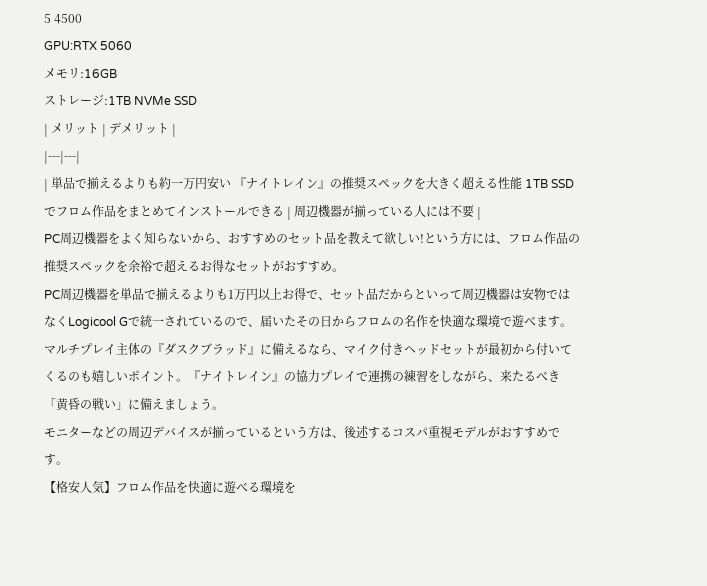5 4500
GPU:RTX 5060
メモリ:16GB
ストレージ:1TB NVMe SSD
| メリット | デメリット |
|---|---|
| 単品で揃えるよりも約一万円安い 『ナイトレイン』の推奨スペックを大きく超える性能 1TB SSDでフロム作品をまとめてインストールできる | 周辺機器が揃っている人には不要 |
PC周辺機器をよく知らないから、おすすめのセット品を教えて欲しい!という方には、フロム作品の推奨スペックを余裕で超えるお得なセットがおすすめ。
PC周辺機器を単品で揃えるよりも1万円以上お得で、セット品だからといって周辺機器は安物ではなくLogicool Gで統一されているので、届いたその日からフロムの名作を快適な環境で遊べます。
マルチプレイ主体の『ダスクブラッド』に備えるなら、マイク付きヘッドセットが最初から付いてくるのも嬉しいポイント。『ナイトレイン』の協力プレイで連携の練習をしながら、来たるべき「黄昏の戦い」に備えましょう。
モニターなどの周辺デバイスが揃っているという方は、後述するコスパ重視モデルがおすすめです。
【格安人気】フロム作品を快適に遊べる環境を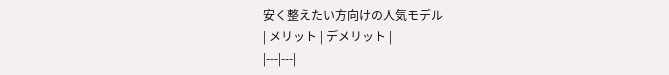安く整えたい方向けの人気モデル
| メリット | デメリット |
|---|---|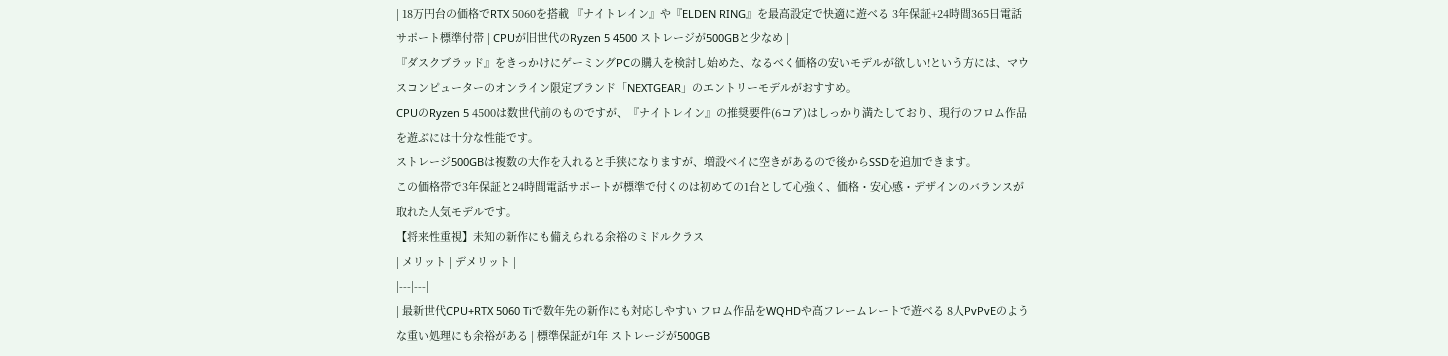| 18万円台の価格でRTX 5060を搭載 『ナイトレイン』や『ELDEN RING』を最高設定で快適に遊べる 3年保証+24時間365日電話サポート標準付帯 | CPUが旧世代のRyzen 5 4500 ストレージが500GBと少なめ |
『ダスクブラッド』をきっかけにゲーミングPCの購入を検討し始めた、なるべく価格の安いモデルが欲しい!という方には、マウスコンピューターのオンライン限定ブランド「NEXTGEAR」のエントリーモデルがおすすめ。
CPUのRyzen 5 4500は数世代前のものですが、『ナイトレイン』の推奨要件(6コア)はしっかり満たしており、現行のフロム作品を遊ぶには十分な性能です。
ストレージ500GBは複数の大作を入れると手狭になりますが、増設ベイに空きがあるので後からSSDを追加できます。
この価格帯で3年保証と24時間電話サポートが標準で付くのは初めての1台として心強く、価格・安心感・デザインのバランスが取れた人気モデルです。
【将来性重視】未知の新作にも備えられる余裕のミドルクラス
| メリット | デメリット |
|---|---|
| 最新世代CPU+RTX 5060 Tiで数年先の新作にも対応しやすい フロム作品をWQHDや高フレームレートで遊べる 8人PvPvEのような重い処理にも余裕がある | 標準保証が1年 ストレージが500GB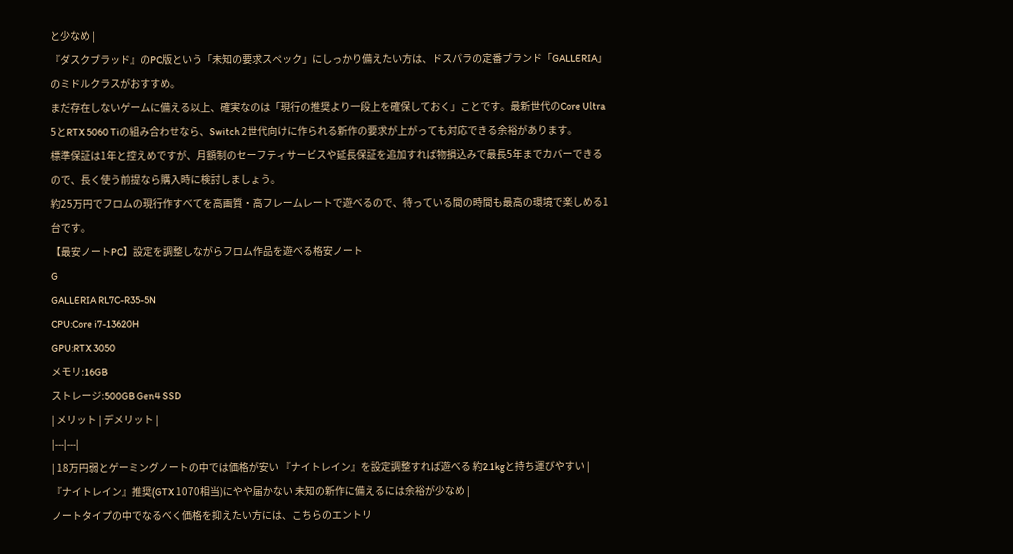と少なめ |
『ダスクブラッド』のPC版という「未知の要求スペック」にしっかり備えたい方は、ドスパラの定番ブランド「GALLERIA」のミドルクラスがおすすめ。
まだ存在しないゲームに備える以上、確実なのは「現行の推奨より一段上を確保しておく」ことです。最新世代のCore Ultra 5とRTX 5060 Tiの組み合わせなら、Switch 2世代向けに作られる新作の要求が上がっても対応できる余裕があります。
標準保証は1年と控えめですが、月額制のセーフティサービスや延長保証を追加すれば物損込みで最長5年までカバーできるので、長く使う前提なら購入時に検討しましょう。
約25万円でフロムの現行作すべてを高画質・高フレームレートで遊べるので、待っている間の時間も最高の環境で楽しめる1台です。
【最安ノートPC】設定を調整しながらフロム作品を遊べる格安ノート
G
GALLERIA RL7C-R35-5N
CPU:Core i7-13620H
GPU:RTX 3050
メモリ:16GB
ストレージ:500GB Gen4 SSD
| メリット | デメリット |
|---|---|
| 18万円弱とゲーミングノートの中では価格が安い 『ナイトレイン』を設定調整すれば遊べる 約2.1kgと持ち運びやすい | 『ナイトレイン』推奨(GTX 1070相当)にやや届かない 未知の新作に備えるには余裕が少なめ |
ノートタイプの中でなるべく価格を抑えたい方には、こちらのエントリ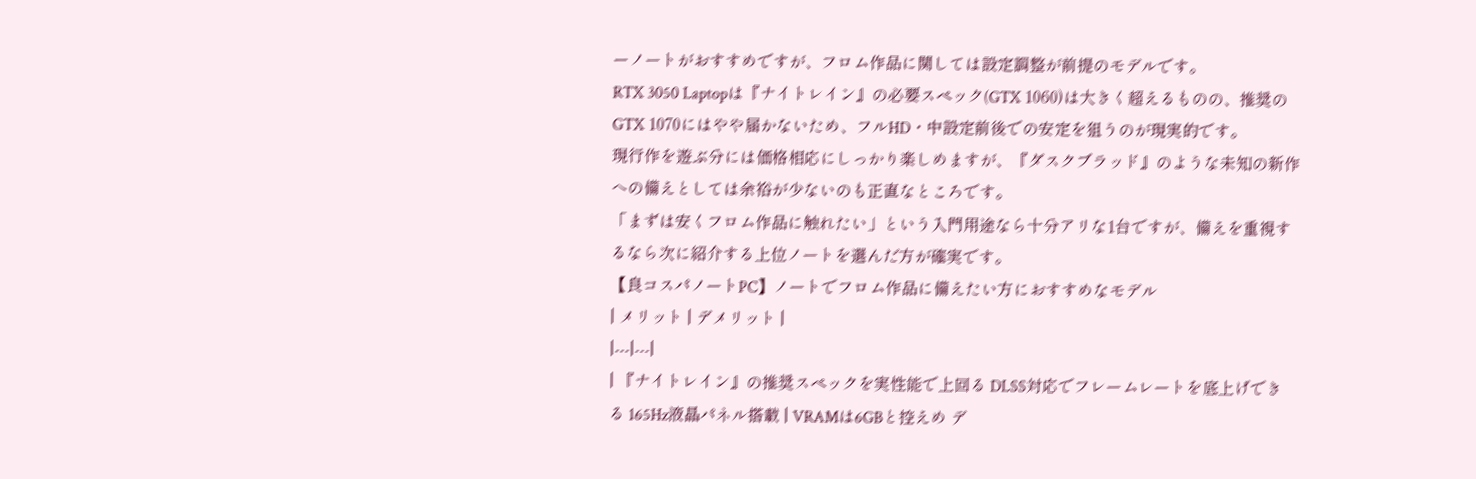ーノートがおすすめですが、フロム作品に関しては設定調整が前提のモデルです。
RTX 3050 Laptopは『ナイトレイン』の必要スペック(GTX 1060)は大きく超えるものの、推奨のGTX 1070にはやや届かないため、フルHD・中設定前後での安定を狙うのが現実的です。
現行作を遊ぶ分には価格相応にしっかり楽しめますが、『ダスクブラッド』のような未知の新作への備えとしては余裕が少ないのも正直なところです。
「まずは安くフロム作品に触れたい」という入門用途なら十分アリな1台ですが、備えを重視するなら次に紹介する上位ノートを選んだ方が確実です。
【良コスパノートPC】ノートでフロム作品に備えたい方におすすめなモデル
| メリット | デメリット |
|---|---|
| 『ナイトレイン』の推奨スペックを実性能で上回る DLSS対応でフレームレートを底上げできる 165Hz液晶パネル搭載 | VRAMは6GBと控えめ デ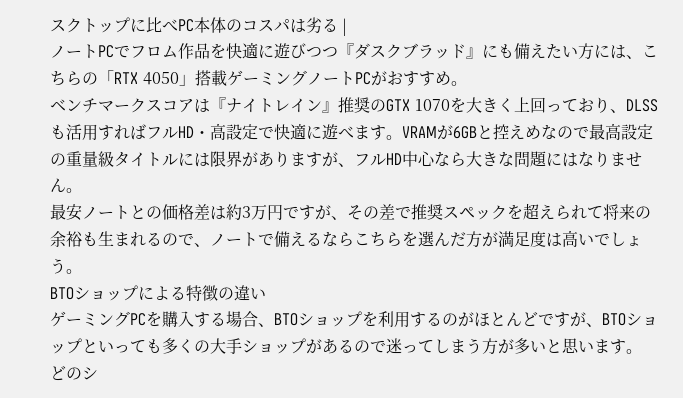スクトップに比べPC本体のコスパは劣る |
ノートPCでフロム作品を快適に遊びつつ『ダスクブラッド』にも備えたい方には、こちらの「RTX 4050」搭載ゲーミングノートPCがおすすめ。
ベンチマークスコアは『ナイトレイン』推奨のGTX 1070を大きく上回っており、DLSSも活用すればフルHD・高設定で快適に遊べます。VRAMが6GBと控えめなので最高設定の重量級タイトルには限界がありますが、フルHD中心なら大きな問題にはなりません。
最安ノートとの価格差は約3万円ですが、その差で推奨スペックを超えられて将来の余裕も生まれるので、ノートで備えるならこちらを選んだ方が満足度は高いでしょう。
BTOショップによる特徴の違い
ゲーミングPCを購入する場合、BTOショップを利用するのがほとんどですが、BTOショップといっても多くの大手ショップがあるので迷ってしまう方が多いと思います。
どのシ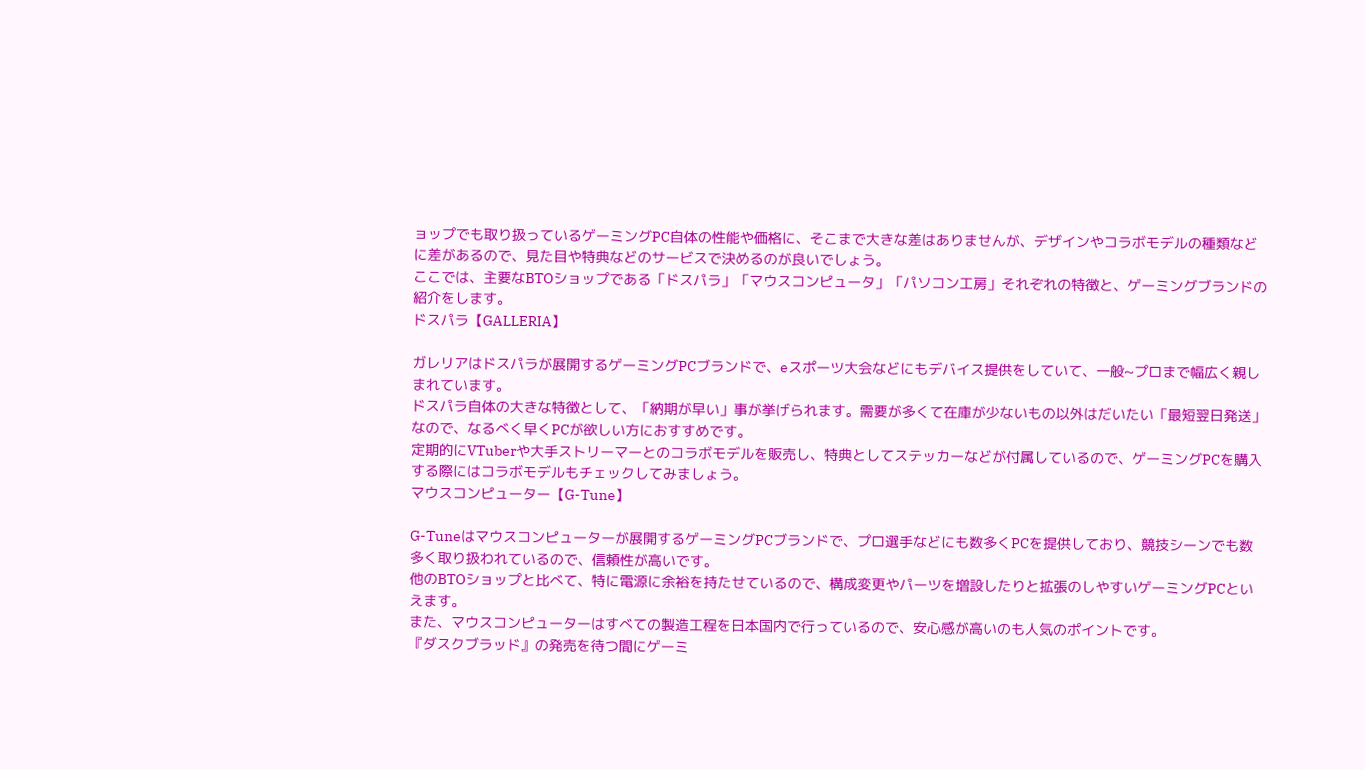ョップでも取り扱っているゲーミングPC自体の性能や価格に、そこまで大きな差はありませんが、デザインやコラボモデルの種類などに差があるので、見た目や特典などのサービスで決めるのが良いでしょう。
ここでは、主要なBTOショップである「ドスパラ」「マウスコンピュータ」「パソコン工房」それぞれの特徴と、ゲーミングブランドの紹介をします。
ドスパラ【GALLERIA】

ガレリアはドスパラが展開するゲーミングPCブランドで、eスポーツ大会などにもデバイス提供をしていて、一般~プロまで幅広く親しまれています。
ドスパラ自体の大きな特徴として、「納期が早い」事が挙げられます。需要が多くて在庫が少ないもの以外はだいたい「最短翌日発送」なので、なるべく早くPCが欲しい方におすすめです。
定期的にVTuberや大手ストリーマーとのコラボモデルを販売し、特典としてステッカーなどが付属しているので、ゲーミングPCを購入する際にはコラボモデルもチェックしてみましょう。
マウスコンピューター【G-Tune】

G-Tuneはマウスコンピューターが展開するゲーミングPCブランドで、プロ選手などにも数多くPCを提供しており、競技シーンでも数多く取り扱われているので、信頼性が高いです。
他のBTOショップと比べて、特に電源に余裕を持たせているので、構成変更やパーツを増設したりと拡張のしやすいゲーミングPCといえます。
また、マウスコンピューターはすべての製造工程を日本国内で行っているので、安心感が高いのも人気のポイントです。
『ダスクブラッド』の発売を待つ間にゲーミ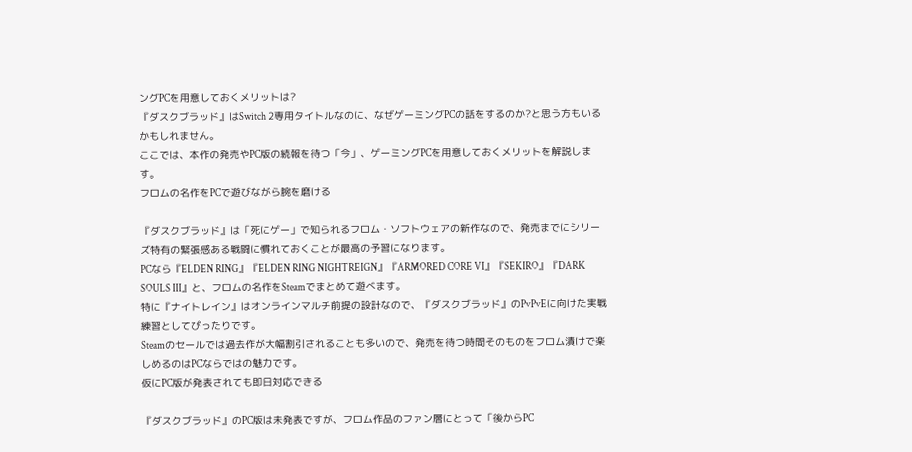ングPCを用意しておくメリットは?
『ダスクブラッド』はSwitch 2専用タイトルなのに、なぜゲーミングPCの話をするのか?と思う方もいるかもしれません。
ここでは、本作の発売やPC版の続報を待つ「今」、ゲーミングPCを用意しておくメリットを解説します。
フロムの名作をPCで遊びながら腕を磨ける

『ダスクブラッド』は「死にゲー」で知られるフロム・ソフトウェアの新作なので、発売までにシリーズ特有の緊張感ある戦闘に慣れておくことが最高の予習になります。
PCなら『ELDEN RING』『ELDEN RING NIGHTREIGN』『ARMORED CORE VI』『SEKIRO』『DARK SOULS III』と、フロムの名作をSteamでまとめて遊べます。
特に『ナイトレイン』はオンラインマルチ前提の設計なので、『ダスクブラッド』のPvPvEに向けた実戦練習としてぴったりです。
Steamのセールでは過去作が大幅割引されることも多いので、発売を待つ時間そのものをフロム漬けで楽しめるのはPCならではの魅力です。
仮にPC版が発表されても即日対応できる

『ダスクブラッド』のPC版は未発表ですが、フロム作品のファン層にとって「後からPC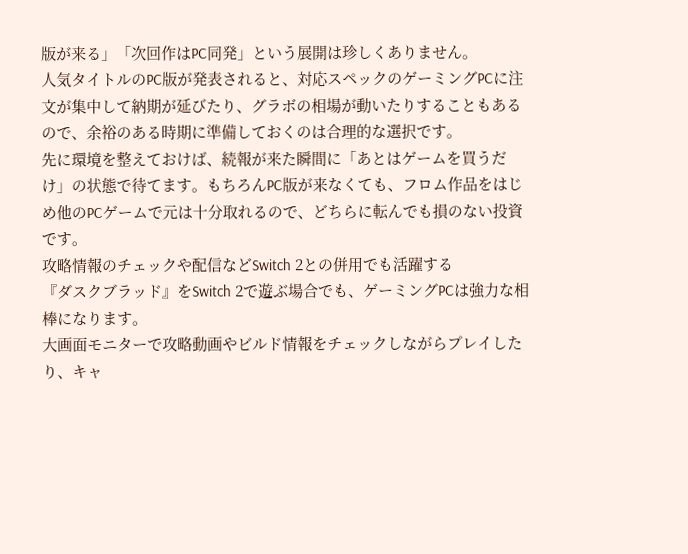版が来る」「次回作はPC同発」という展開は珍しくありません。
人気タイトルのPC版が発表されると、対応スペックのゲーミングPCに注文が集中して納期が延びたり、グラボの相場が動いたりすることもあるので、余裕のある時期に準備しておくのは合理的な選択です。
先に環境を整えておけば、続報が来た瞬間に「あとはゲームを買うだけ」の状態で待てます。もちろんPC版が来なくても、フロム作品をはじめ他のPCゲームで元は十分取れるので、どちらに転んでも損のない投資です。
攻略情報のチェックや配信などSwitch 2との併用でも活躍する
『ダスクブラッド』をSwitch 2で遊ぶ場合でも、ゲーミングPCは強力な相棒になります。
大画面モニターで攻略動画やビルド情報をチェックしながらプレイしたり、キャ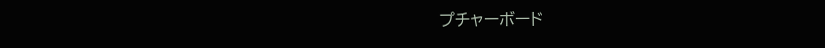プチャーボード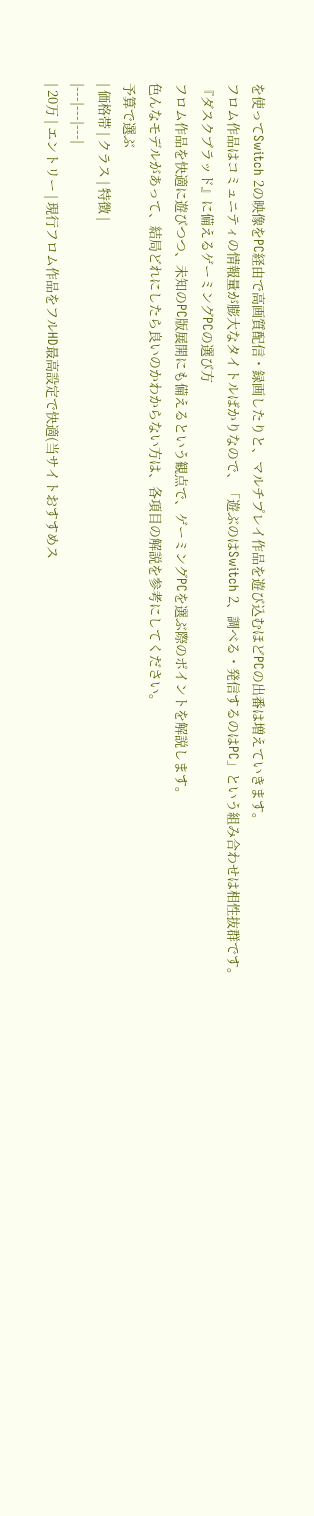を使ってSwitch 2の映像をPC経由で高画質配信・録画したりと、マルチプレイ作品を遊び込むほどPCの出番は増えていきます。
フロム作品はコミュニティの情報量が膨大なタイトルばかりなので、「遊ぶのはSwitch 2、調べる・発信するのはPC」という組み合わせは相性抜群です。
『ダスクブラッド』に備えるゲーミングPCの選び方
フロム作品を快適に遊びつつ、未知のPC版展開にも備えるという観点で、ゲーミングPCを選ぶ際のポイントを解説します。
色んなモデルがあって、結局どれにしたら良いのかわからない方は、各項目の解説を参考にしてください。
予算で選ぶ
| 価格帯 | クラス | 特徴 |
|---|---|---|
| 20万 | エントリー | 現行フロム作品をフルHD最高設定で快適(当サイトおすすめス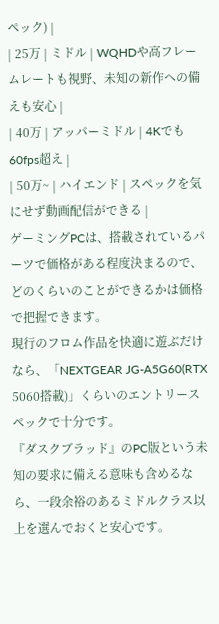ペック) |
| 25万 | ミドル | WQHDや高フレームレートも視野、未知の新作への備えも安心 |
| 40万 | アッパーミドル | 4Kでも60fps超え |
| 50万~ | ハイエンド | スペックを気にせず動画配信ができる |
ゲーミングPCは、搭載されているパーツで価格がある程度決まるので、どのくらいのことができるかは価格で把握できます。
現行のフロム作品を快適に遊ぶだけなら、「NEXTGEAR JG-A5G60(RTX 5060搭載)」くらいのエントリースペックで十分です。
『ダスクブラッド』のPC版という未知の要求に備える意味も含めるなら、一段余裕のあるミドルクラス以上を選んでおくと安心です。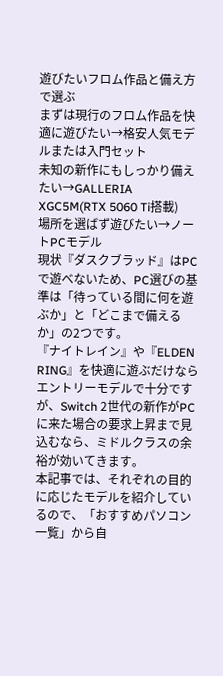遊びたいフロム作品と備え方で選ぶ
まずは現行のフロム作品を快適に遊びたい→格安人気モデルまたは入門セット
未知の新作にもしっかり備えたい→GALLERIA XGC5M(RTX 5060 Ti搭載)
場所を選ばず遊びたい→ノートPCモデル
現状『ダスクブラッド』はPC で遊べないため、PC選びの基準は「待っている間に何を遊ぶか」と「どこまで備えるか」の2つです。
『ナイトレイン』や『ELDEN RING』を快適に遊ぶだけならエントリーモデルで十分ですが、Switch 2世代の新作がPCに来た場合の要求上昇まで見込むなら、ミドルクラスの余裕が効いてきます。
本記事では、それぞれの目的に応じたモデルを紹介しているので、「おすすめパソコン一覧」から自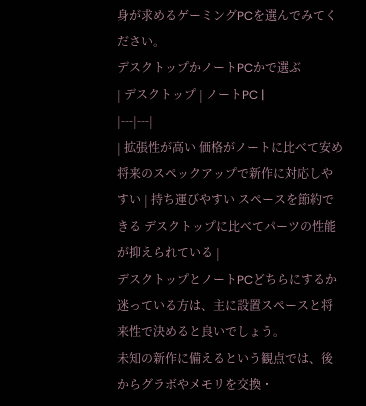身が求めるゲーミングPCを選んでみてください。
デスクトップかノートPCかで選ぶ
| デスクトップ | ノートPC |
|---|---|
| 拡張性が高い 価格がノートに比べて安め 将来のスペックアップで新作に対応しやすい | 持ち運びやすい スペースを節約できる デスクトップに比べてパーツの性能が抑えられている |
デスクトップとノートPCどちらにするか迷っている方は、主に設置スペースと将来性で決めると良いでしょう。
未知の新作に備えるという観点では、後からグラボやメモリを交換・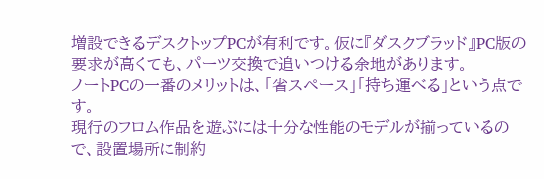増設できるデスクトップPCが有利です。仮に『ダスクブラッド』PC版の要求が高くても、パーツ交換で追いつける余地があります。
ノートPCの一番のメリットは、「省スペース」「持ち運べる」という点です。
現行のフロム作品を遊ぶには十分な性能のモデルが揃っているので、設置場所に制約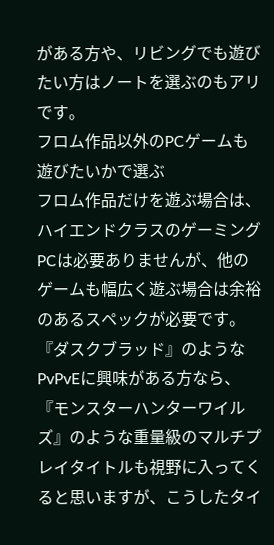がある方や、リビングでも遊びたい方はノートを選ぶのもアリです。
フロム作品以外のPCゲームも遊びたいかで選ぶ
フロム作品だけを遊ぶ場合は、ハイエンドクラスのゲーミングPCは必要ありませんが、他のゲームも幅広く遊ぶ場合は余裕のあるスペックが必要です。
『ダスクブラッド』のようなPvPvEに興味がある方なら、『モンスターハンターワイルズ』のような重量級のマルチプレイタイトルも視野に入ってくると思いますが、こうしたタイ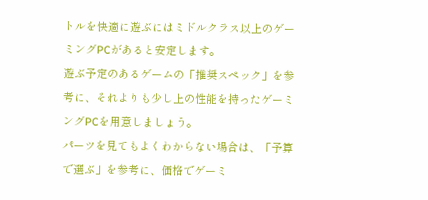トルを快適に遊ぶにはミドルクラス以上のゲーミングPCがあると安定します。
遊ぶ予定のあるゲームの「推奨スペック」を参考に、それよりも少し上の性能を持ったゲーミングPCを用意しましょう。
パーツを見てもよくわからない場合は、「予算で選ぶ」を参考に、価格でゲーミ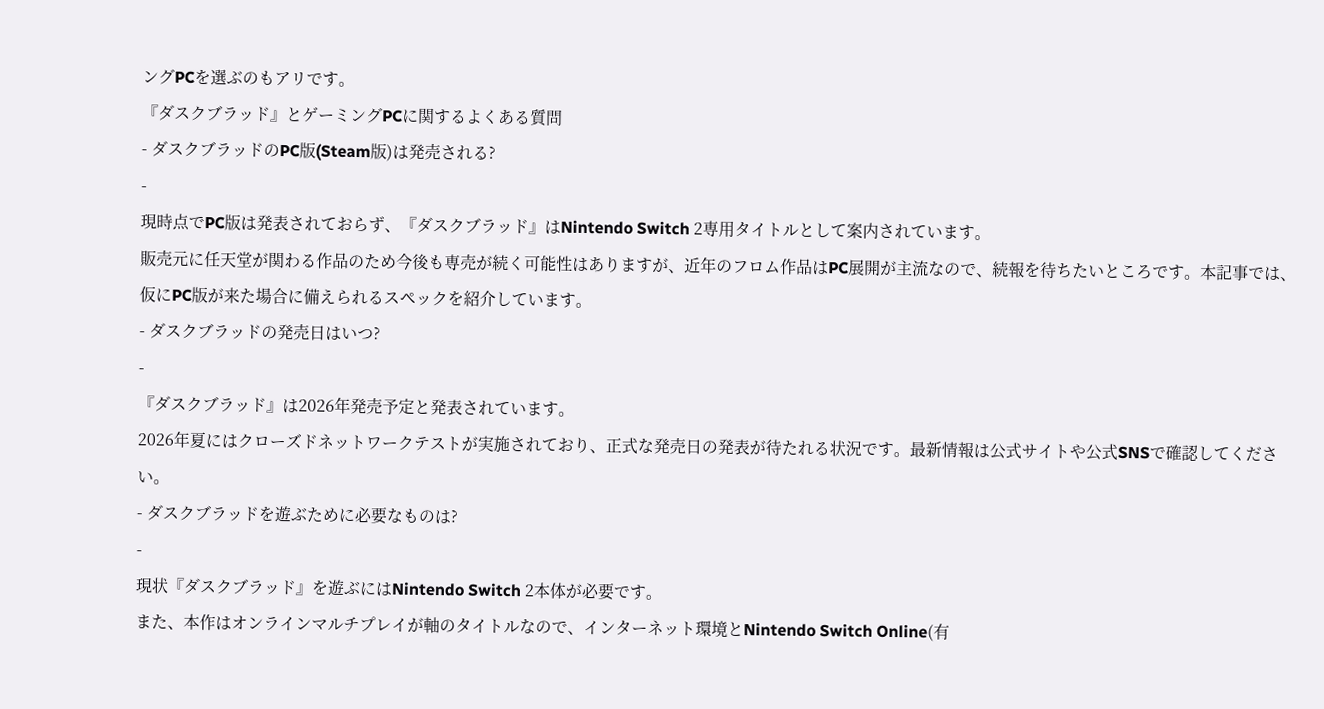ングPCを選ぶのもアリです。
『ダスクブラッド』とゲーミングPCに関するよくある質問
- ダスクブラッドのPC版(Steam版)は発売される?
-
現時点でPC版は発表されておらず、『ダスクブラッド』はNintendo Switch 2専用タイトルとして案内されています。
販売元に任天堂が関わる作品のため今後も専売が続く可能性はありますが、近年のフロム作品はPC展開が主流なので、続報を待ちたいところです。本記事では、仮にPC版が来た場合に備えられるスペックを紹介しています。
- ダスクブラッドの発売日はいつ?
-
『ダスクブラッド』は2026年発売予定と発表されています。
2026年夏にはクローズドネットワークテストが実施されており、正式な発売日の発表が待たれる状況です。最新情報は公式サイトや公式SNSで確認してください。
- ダスクブラッドを遊ぶために必要なものは?
-
現状『ダスクブラッド』を遊ぶにはNintendo Switch 2本体が必要です。
また、本作はオンラインマルチプレイが軸のタイトルなので、インターネット環境とNintendo Switch Online(有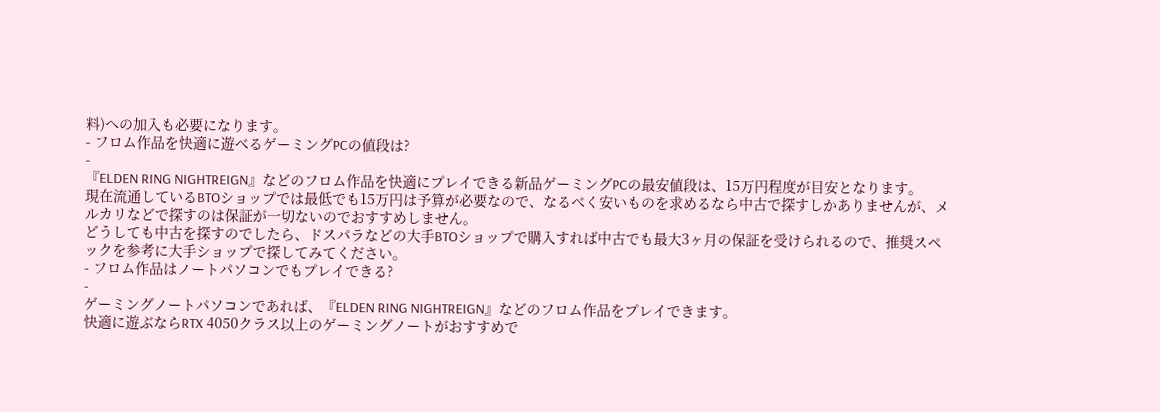料)への加入も必要になります。
- フロム作品を快適に遊べるゲーミングPCの値段は?
-
『ELDEN RING NIGHTREIGN』などのフロム作品を快適にプレイできる新品ゲーミングPCの最安値段は、15万円程度が目安となります。
現在流通しているBTOショップでは最低でも15万円は予算が必要なので、なるべく安いものを求めるなら中古で探すしかありませんが、メルカリなどで探すのは保証が一切ないのでおすすめしません。
どうしても中古を探すのでしたら、ドスパラなどの大手BTOショップで購入すれば中古でも最大3ヶ月の保証を受けられるので、推奨スペックを参考に大手ショップで探してみてください。
- フロム作品はノートパソコンでもプレイできる?
-
ゲーミングノートパソコンであれば、『ELDEN RING NIGHTREIGN』などのフロム作品をプレイできます。
快適に遊ぶならRTX 4050クラス以上のゲーミングノートがおすすめで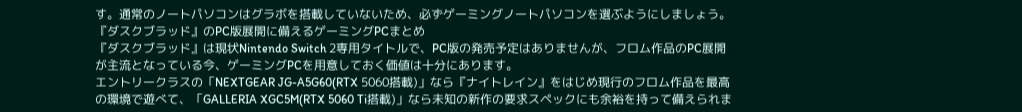す。通常のノートパソコンはグラボを搭載していないため、必ずゲーミングノートパソコンを選ぶようにしましょう。
『ダスクブラッド』のPC版展開に備えるゲーミングPCまとめ
『ダスクブラッド』は現状Nintendo Switch 2専用タイトルで、PC版の発売予定はありませんが、フロム作品のPC展開が主流となっている今、ゲーミングPCを用意しておく価値は十分にあります。
エントリークラスの「NEXTGEAR JG-A5G60(RTX 5060搭載)」なら『ナイトレイン』をはじめ現行のフロム作品を最高の環境で遊べて、「GALLERIA XGC5M(RTX 5060 Ti搭載)」なら未知の新作の要求スペックにも余裕を持って備えられま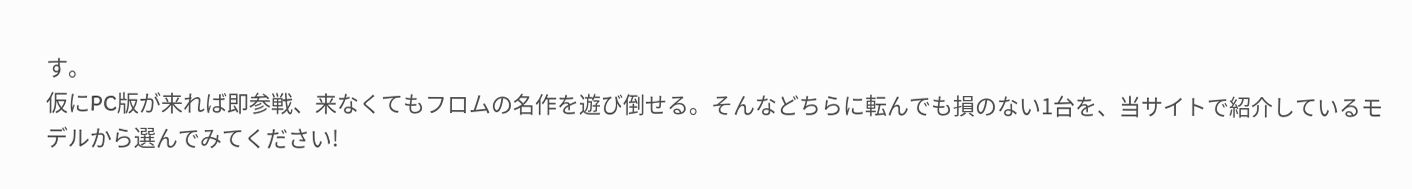す。
仮にPC版が来れば即参戦、来なくてもフロムの名作を遊び倒せる。そんなどちらに転んでも損のない1台を、当サイトで紹介しているモデルから選んでみてください!